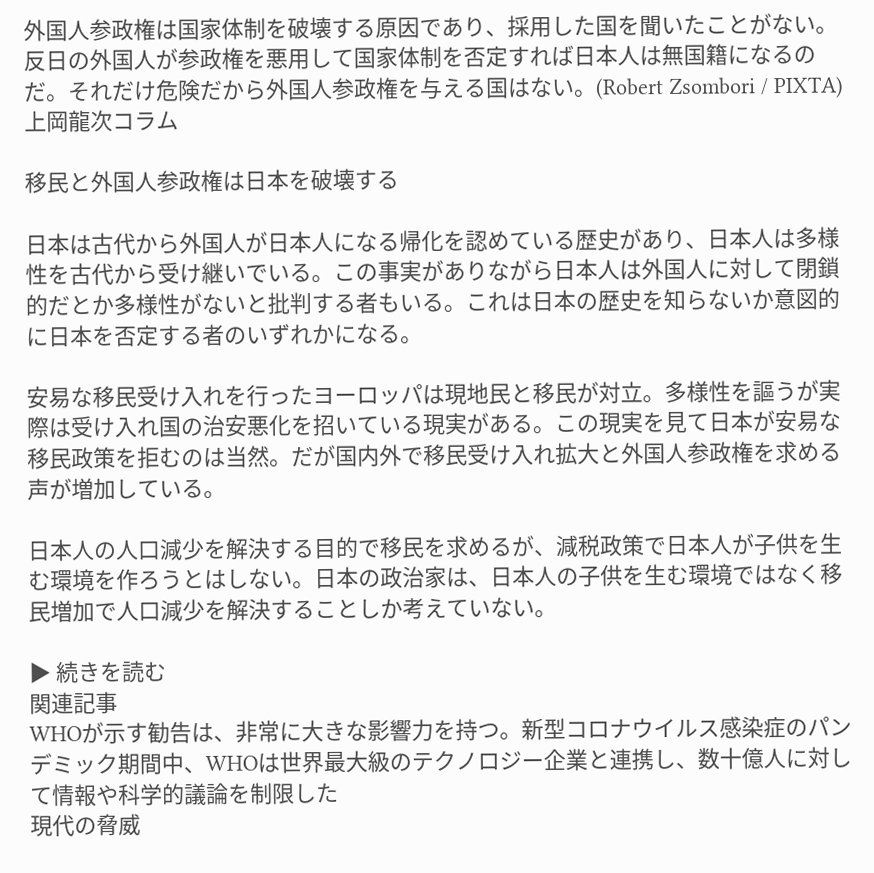外国人参政権は国家体制を破壊する原因であり、採用した国を聞いたことがない。反日の外国人が参政権を悪用して国家体制を否定すれば日本人は無国籍になるのだ。それだけ危険だから外国人参政権を与える国はない。(Robert Zsombori / PIXTA)
上岡龍次コラム

移民と外国人参政権は日本を破壊する

日本は古代から外国人が日本人になる帰化を認めている歴史があり、日本人は多様性を古代から受け継いでいる。この事実がありながら日本人は外国人に対して閉鎖的だとか多様性がないと批判する者もいる。これは日本の歴史を知らないか意図的に日本を否定する者のいずれかになる。

安易な移民受け入れを行ったヨーロッパは現地民と移民が対立。多様性を謳うが実際は受け入れ国の治安悪化を招いている現実がある。この現実を見て日本が安易な移民政策を拒むのは当然。だが国内外で移民受け入れ拡大と外国人参政権を求める声が増加している。

日本人の人口減少を解決する目的で移民を求めるが、減税政策で日本人が子供を生む環境を作ろうとはしない。日本の政治家は、日本人の子供を生む環境ではなく移民増加で人口減少を解決することしか考えていない。

▶ 続きを読む
関連記事
WHOが示す勧告は、非常に大きな影響力を持つ。新型コロナウイルス感染症のパンデミック期間中、WHOは世界最大級のテクノロジー企業と連携し、数十億人に対して情報や科学的議論を制限した
現代の脅威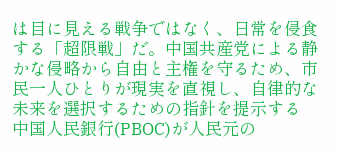は目に見える戦争ではなく、日常を侵食する「超限戦」だ。中国共産党による静かな侵略から自由と主権を守るため、市民一人ひとりが現実を直視し、自律的な未来を選択するための指針を提示する
中国人民銀行(PBOC)が人民元の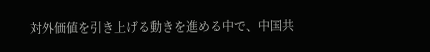対外価値を引き上げる動きを進める中で、中国共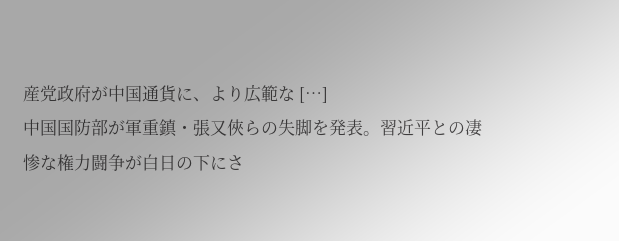産党政府が中国通貨に、より広範な […]
中国国防部が軍重鎮・張又俠らの失脚を発表。習近平との凄惨な権力闘争が白日の下にさ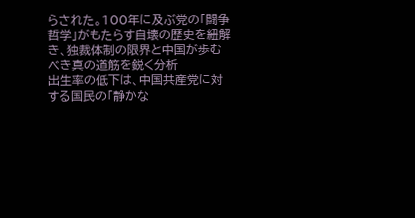らされた。100年に及ぶ党の「闘争哲学」がもたらす自壊の歴史を紐解き、独裁体制の限界と中国が歩むべき真の道筋を鋭く分析
出生率の低下は、中国共産党に対する国民の「静かな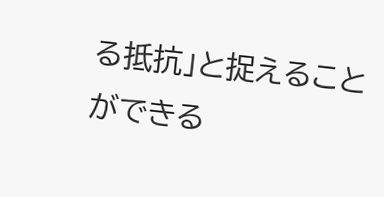る抵抗」と捉えることができる